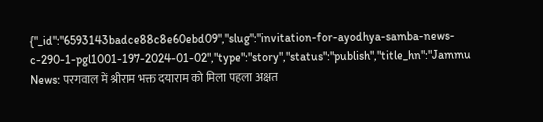{"_id":"6593143badce88c8e60ebd09","slug":"invitation-for-ayodhya-samba-news-c-290-1-pgl1001-197-2024-01-02","type":"story","status":"publish","title_hn":"Jammu News: परगवाल में श्रीराम भक्त दयाराम को मिला पहला अक्षत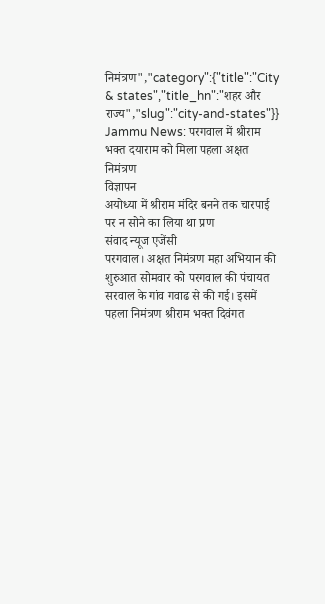निमंत्रण","category":{"title":"City & states","title_hn":"शहर और राज्य","slug":"city-and-states"}}
Jammu News: परगवाल में श्रीराम भक्त दयाराम को मिला पहला अक्षत निमंत्रण
विज्ञापन
अयोध्या में श्रीराम मंदिर बनने तक चारपाई पर न सोने का लिया था प्रण
संवाद न्यूज एजेंसी
परगवाल। अक्षत निमंत्रण महा अभियान की शुरुआत सोमवार को परगवाल की पंचायत सरवाल के गांव गवाढ से की गई। इसमें पहला निमंत्रण श्रीराम भक्त दिवंगत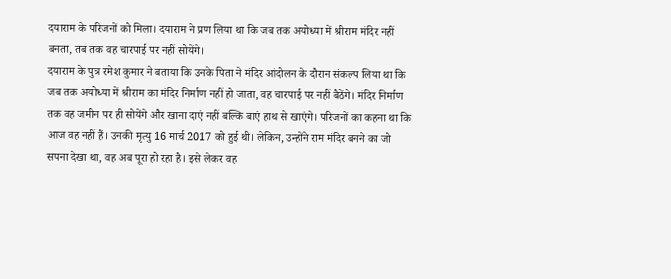दयाराम के परिजनों को मिला। दयाराम ने प्रण लिया था कि जब तक अयोध्या में श्रीराम मंदिर नहीं बनता, तब तक वह चारपाई पर नहीं सोयेंगे।
दयाराम के पुत्र रमेश कुमार ने बताया कि उनके पिता ने मंदिर आंदोलन के दौरान संकल्प लिया था कि जब तक अयोध्या में श्रीराम का मंदिर निर्माण नहीं हो जाता, वह चारपाई पर नहीं बैठेंगे। मंदिर निर्माण तक वह जमीन पर ही सोयेंगे और खाना दाएं नहीं बल्कि बाएं हाथ से खाएंगे। परिजनों का कहना था कि आज वह नहीं हैं। उनकी मृत्यु 16 मार्च 2017 को हुई थी। लेकिन, उन्होंने राम मंदिर बनने का जो सपना देखा था, वह अब पूरा हो रहा है। इसे लेकर वह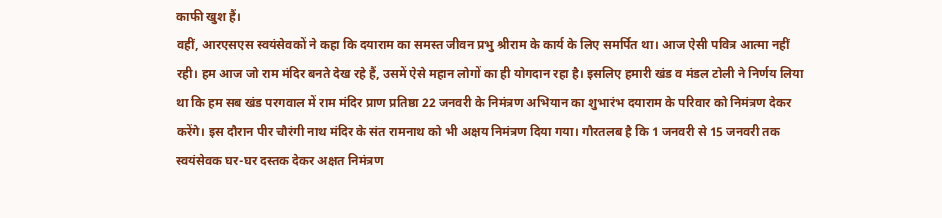काफी खुश हैं।
वहीं, आरएसएस स्वयंसेवकों ने कहा कि दयाराम का समस्त जीवन प्रभु श्रीराम के कार्य के लिए समर्पित था। आज ऐसी पवित्र आत्मा नहीं रही। हम आज जो राम मंदिर बनते देख रहे हैं, उसमें ऐसे महान लोगों का ही योगदान रहा है। इसलिए हमारी खंड व मंडल टोली ने निर्णय लिया था कि हम सब खंड परगवाल में राम मंदिर प्राण प्रतिष्ठा 22 जनवरी के निमंत्रण अभियान का शुभारंभ दयाराम के परिवार को निमंत्रण देकर करेंगे। इस दौरान पीर चौरंगी नाथ मंदिर के संत रामनाथ को भी अक्षय निमंत्रण दिया गया। गौरतलब है कि 1 जनवरी से 15 जनवरी तक स्वयंसेवक घर-घर दस्तक देकर अक्षत निमंत्रण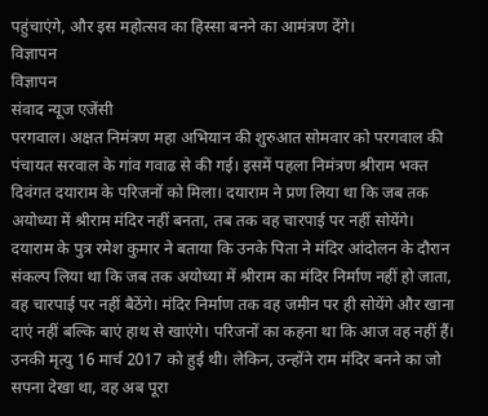पहुंचाएंगे, और इस महोत्सव का हिस्सा बनने का आमंत्रण देंगे।
विज्ञापन
विज्ञापन
संवाद न्यूज एजेंसी
परगवाल। अक्षत निमंत्रण महा अभियान की शुरुआत सोमवार को परगवाल की पंचायत सरवाल के गांव गवाढ से की गई। इसमें पहला निमंत्रण श्रीराम भक्त दिवंगत दयाराम के परिजनों को मिला। दयाराम ने प्रण लिया था कि जब तक अयोध्या में श्रीराम मंदिर नहीं बनता, तब तक वह चारपाई पर नहीं सोयेंगे।
दयाराम के पुत्र रमेश कुमार ने बताया कि उनके पिता ने मंदिर आंदोलन के दौरान संकल्प लिया था कि जब तक अयोध्या में श्रीराम का मंदिर निर्माण नहीं हो जाता, वह चारपाई पर नहीं बैठेंगे। मंदिर निर्माण तक वह जमीन पर ही सोयेंगे और खाना दाएं नहीं बल्कि बाएं हाथ से खाएंगे। परिजनों का कहना था कि आज वह नहीं हैं। उनकी मृत्यु 16 मार्च 2017 को हुई थी। लेकिन, उन्होंने राम मंदिर बनने का जो सपना देखा था, वह अब पूरा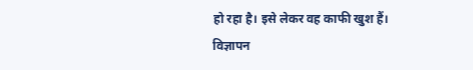हो रहा है। इसे लेकर वह काफी खुश हैं।
विज्ञापन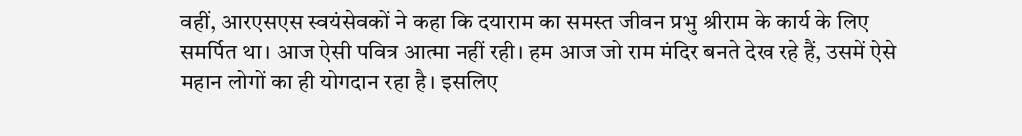वहीं, आरएसएस स्वयंसेवकों ने कहा कि दयाराम का समस्त जीवन प्रभु श्रीराम के कार्य के लिए समर्पित था। आज ऐसी पवित्र आत्मा नहीं रही। हम आज जो राम मंदिर बनते देख रहे हैं, उसमें ऐसे महान लोगों का ही योगदान रहा है। इसलिए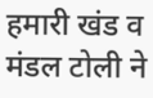हमारी खंड व मंडल टोली ने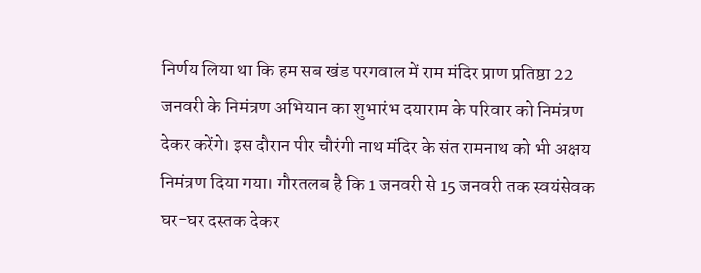निर्णय लिया था कि हम सब खंड परगवाल में राम मंदिर प्राण प्रतिष्ठा 22 जनवरी के निमंत्रण अभियान का शुभारंभ दयाराम के परिवार को निमंत्रण देकर करेंगे। इस दौरान पीर चौरंगी नाथ मंदिर के संत रामनाथ को भी अक्षय निमंत्रण दिया गया। गौरतलब है कि 1 जनवरी से 15 जनवरी तक स्वयंसेवक घर-घर दस्तक देकर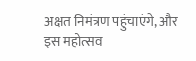अक्षत निमंत्रण पहुंचाएंगे, और इस महोत्सव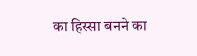का हिस्सा बनने का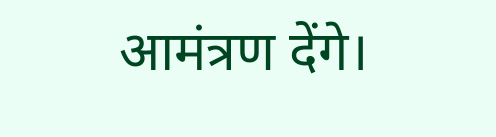आमंत्रण देंगे।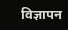विज्ञापन